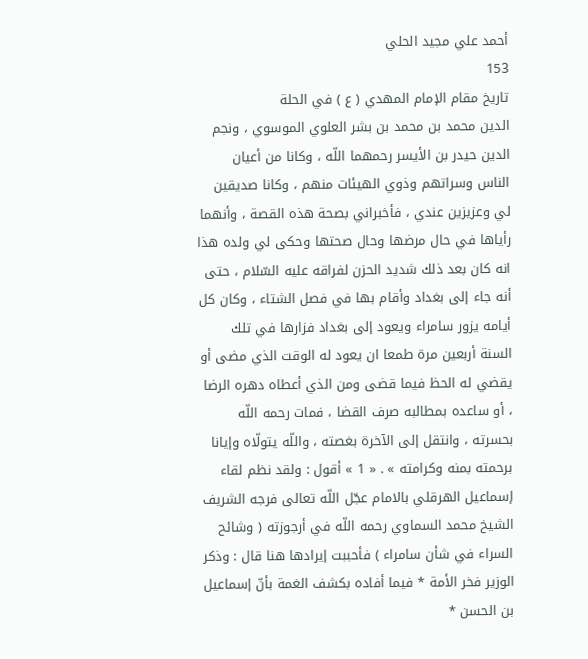أحمد علي مجيد الحلي
153
تاريخ مقام الإمام المهدي ( ع ) في الحلة
الدين محمد بن محمد بن بشر العلوي الموسوي ، ونجم الدين حيدر بن الأيسر رحمهما اللّه ، وكانا من أعيان الناس وسراتهم وذوي الهيئات منهم ، وكانا صديقين لي وعزيزين عندي ، فأخبراني بصحة هذه القصة ، وأنهما رأياها في حال مرضها وحال صحتها وحكى لي ولده هذا انه كان بعد ذلك شديد الحزن لفراقه عليه السّلام ، حتى أنه جاء إلى بغداد وأقام بها في فصل الشتاء ، وكان كل أيامه يزور سامراء ويعود إلى بغداد فزارها في تلك السنة أربعين مرة طمعا ان يعود له الوقت الذي مضى أو يقضي له الحظ فيما قضى ومن الذي أعطاه دهره الرضا ، أو ساعده بمطالبه صرف القضا ، فمات رحمه اللّه بحسرته ، وانتقل إلى الآخرة بغصته ، واللّه يتولّاه وإيانا برحمته بمنه وكرامته » . « 1 » أقول : ولقد نظم لقاء إسماعيل الهرقلي بالامام عجّل اللّه تعالى فرجه الشريف الشيخ محمد السماوي رحمه اللّه في أرجوزته ( وشائح السراء في شأن سامراء ) فأحببت إيرادها هنا قال : وذكر الوزير فخر الأمة * فيما أفاده بكشف الغمة بأنّ إسماعيل بن الحسن *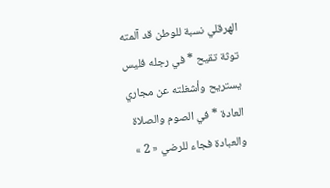الهرقلي نسبة للوطن قد آلمته توثة تقيح * في رجله فليس يستريح وأشغلته عن مجاري العادة * في الصوم والصلاة والعبادة فجاء للرضي « 2 »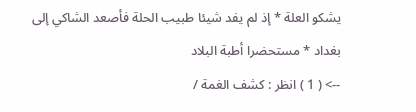يشكو العلة * إذ لم يفد شيئا طبيب الحلة فأصعد الشاكي إلى بغداد * مستحضرا أطبة البلاد
--> ( 1 ) انظر : كشف الغمة /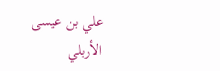علي بن عيسى الأربلي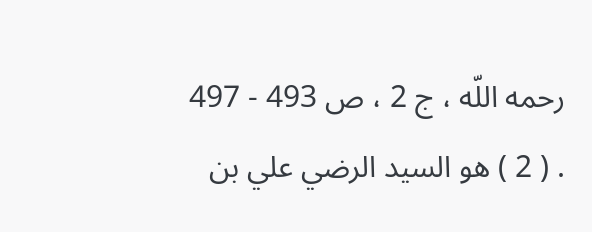رحمه اللّه ، ج 2 ، ص 493 - 497 . ( 2 ) هو السيد الرضي علي بن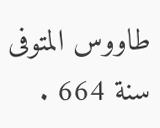طاووس المتوفى سنة 664 .